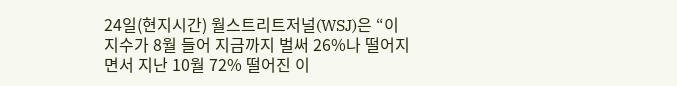24일(현지시간) 월스트리트저널(WSJ)은 “이 지수가 8월 들어 지금까지 벌써 26%나 떨어지면서 지난 10월 72% 떨어진 이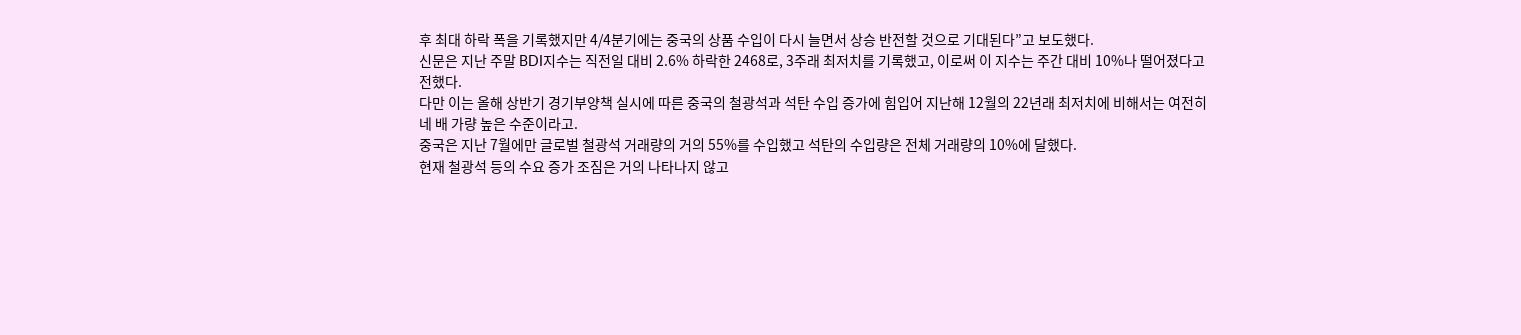후 최대 하락 폭을 기록했지만 4/4분기에는 중국의 상품 수입이 다시 늘면서 상승 반전할 것으로 기대된다”고 보도했다.
신문은 지난 주말 BDI지수는 직전일 대비 2.6% 하락한 2468로, 3주래 최저치를 기록했고, 이로써 이 지수는 주간 대비 10%나 떨어졌다고 전했다.
다만 이는 올해 상반기 경기부양책 실시에 따른 중국의 철광석과 석탄 수입 증가에 힘입어 지난해 12월의 22년래 최저치에 비해서는 여전히 네 배 가량 높은 수준이라고.
중국은 지난 7월에만 글로벌 철광석 거래량의 거의 55%를 수입했고 석탄의 수입량은 전체 거래량의 10%에 달했다.
현재 철광석 등의 수요 증가 조짐은 거의 나타나지 않고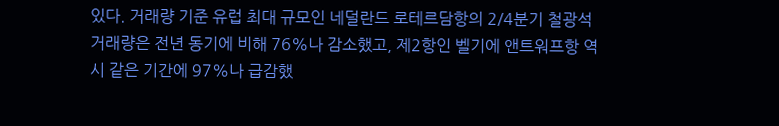있다. 거래량 기준 유럽 최대 규모인 네덜란드 로테르담항의 2/4분기 철광석 거래량은 전년 동기에 비해 76%나 감소했고, 제2항인 벨기에 앤트워프항 역시 같은 기간에 97%나 급감했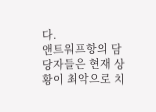다.
앤트워프항의 담당자들은 현재 상황이 최악으로 치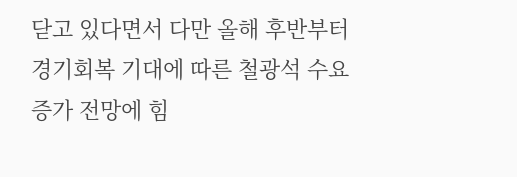닫고 있다면서 다만 올해 후반부터 경기회복 기대에 따른 철광석 수요 증가 전망에 힘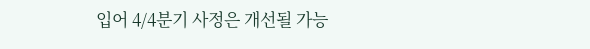입어 4/4분기 사정은 개선될 가능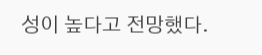성이 높다고 전망했다.